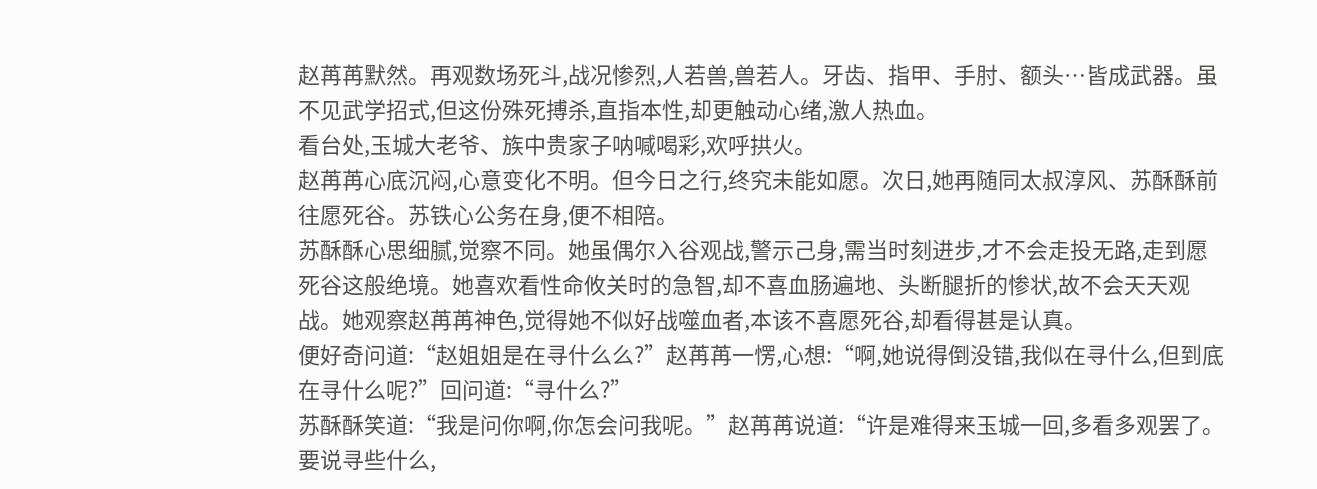赵苒苒默然。再观数场死斗,战况惨烈,人若兽,兽若人。牙齿、指甲、手肘、额头…皆成武器。虽不见武学招式,但这份殊死搏杀,直指本性,却更触动心绪,激人热血。
看台处,玉城大老爷、族中贵家子呐喊喝彩,欢呼拱火。
赵苒苒心底沉闷,心意变化不明。但今日之行,终究未能如愿。次日,她再随同太叔淳风、苏酥酥前往愿死谷。苏铁心公务在身,便不相陪。
苏酥酥心思细腻,觉察不同。她虽偶尔入谷观战,警示己身,需当时刻进步,才不会走投无路,走到愿死谷这般绝境。她喜欢看性命攸关时的急智,却不喜血肠遍地、头断腿折的惨状,故不会天天观战。她观察赵苒苒神色,觉得她不似好战噬血者,本该不喜愿死谷,却看得甚是认真。
便好奇问道:“赵姐姐是在寻什么么?”赵苒苒一愣,心想:“啊,她说得倒没错,我似在寻什么,但到底在寻什么呢?”回问道:“寻什么?”
苏酥酥笑道:“我是问你啊,你怎会问我呢。”赵苒苒说道:“许是难得来玉城一回,多看多观罢了。要说寻些什么,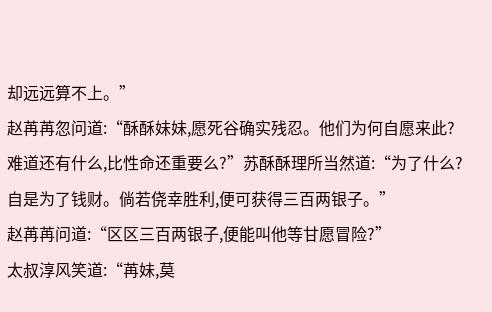却远远算不上。”
赵苒苒忽问道:“酥酥妹妹,愿死谷确实残忍。他们为何自愿来此?难道还有什么,比性命还重要么?”苏酥酥理所当然道:“为了什么?自是为了钱财。倘若侥幸胜利,便可获得三百两银子。”
赵苒苒问道:“区区三百两银子,便能叫他等甘愿冒险?”
太叔淳风笑道:“苒妹,莫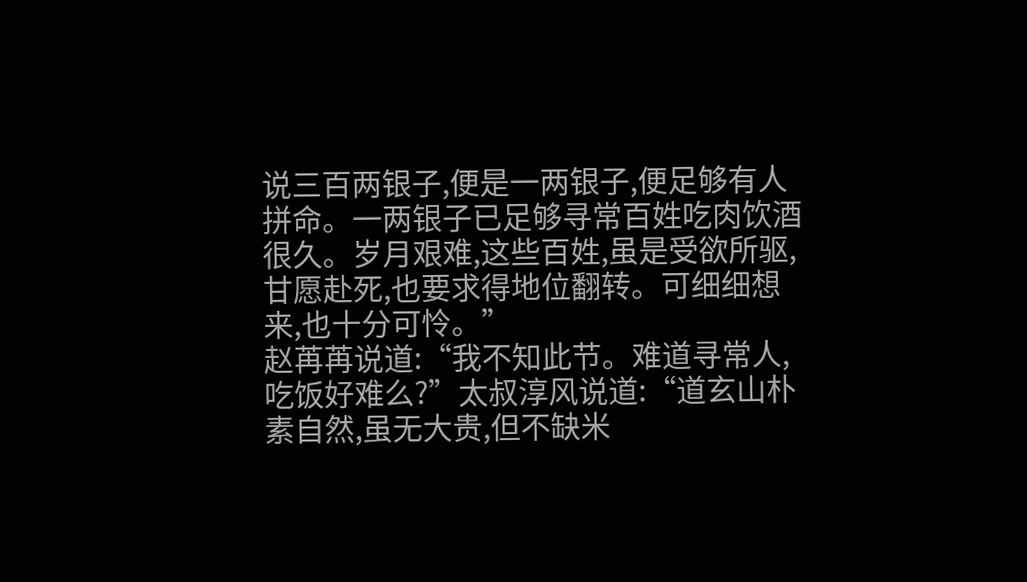说三百两银子,便是一两银子,便足够有人拼命。一两银子已足够寻常百姓吃肉饮酒很久。岁月艰难,这些百姓,虽是受欲所驱,甘愿赴死,也要求得地位翻转。可细细想来,也十分可怜。”
赵苒苒说道:“我不知此节。难道寻常人,吃饭好难么?”太叔淳风说道:“道玄山朴素自然,虽无大贵,但不缺米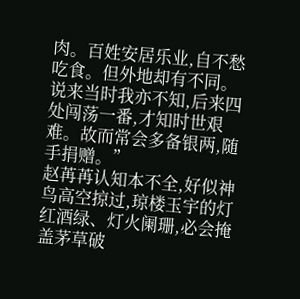肉。百姓安居乐业,自不愁吃食。但外地却有不同。说来当时我亦不知,后来四处闯荡一番,才知时世艰难。故而常会多备银两,随手捐赠。”
赵苒苒认知本不全,好似神鸟高空掠过,琼楼玉宇的灯红酒绿、灯火阑珊,必会掩盖茅草破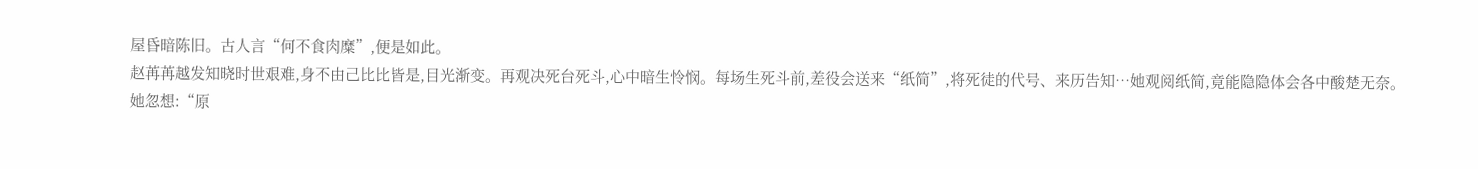屋昏暗陈旧。古人言“何不食肉糜”,便是如此。
赵苒苒越发知晓时世艰难,身不由己比比皆是,目光渐变。再观决死台死斗,心中暗生怜悯。每场生死斗前,差役会送来“纸简”,将死徒的代号、来历告知…她观阅纸简,竟能隐隐体会各中酸楚无奈。
她忽想:“原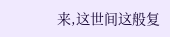来,这世间这般复